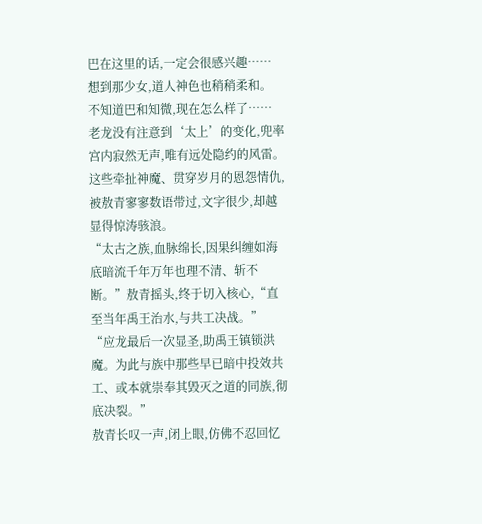巴在这里的话,一定会很感兴趣……
想到那少女,道人神色也稍稍柔和。
不知道巴和知微,现在怎么样了……
老龙没有注意到‘太上’的变化,兜率宫内寂然无声,唯有远处隐约的风雷。这些牵扯神魔、贯穿岁月的恩怨情仇,被敖青寥寥数语带过,文字很少,却越显得惊涛骇浪。
“太古之族,血脉绵长,因果纠缠如海底暗流千年万年也理不清、斩不断。”敖青摇头,终于切入核心,“直至当年禹王治水,与共工决战。”
“应龙最后一次显圣,助禹王镇锁洪魔。为此与族中那些早已暗中投效共工、或本就崇奉其毁灭之道的同族,彻底决裂。”
敖青长叹一声,闭上眼,仿佛不忍回忆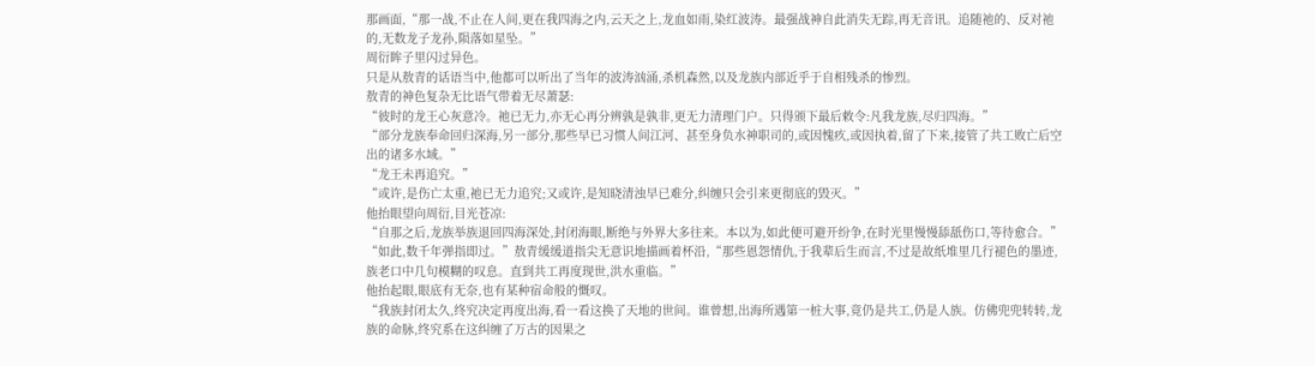那画面,“那一战,不止在人间,更在我四海之内,云天之上,龙血如雨,染红波涛。最强战神自此消失无踪,再无音讯。追随祂的、反对祂的,无数龙子龙孙,陨落如星坠。”
周衍眸子里闪过异色。
只是从敖青的话语当中,他都可以听出了当年的波涛汹涌,杀机森然,以及龙族内部近乎于自相残杀的惨烈。
敖青的神色复杂无比语气带着无尽萧瑟:
“彼时的龙王心灰意冷。祂已无力,亦无心再分辨孰是孰非,更无力清理门户。只得颁下最后敕令:凡我龙族,尽归四海。”
“部分龙族奉命回归深海,另一部分,那些早已习惯人间江河、甚至身负水神职司的,或因愧疚,或因执着,留了下来,接管了共工败亡后空出的诸多水域。”
“龙王未再追究。”
“或许,是伤亡太重,祂已无力追究;又或许,是知晓清浊早已难分,纠缠只会引来更彻底的毁灭。”
他抬眼望向周衍,目光苍凉:
“自那之后,龙族举族退回四海深处,封闭海眼,断绝与外界大多往来。本以为,如此便可避开纷争,在时光里慢慢舔舐伤口,等待愈合。”
“如此,数千年弹指即过。”敖青缓缓道指尖无意识地描画着杯沿,“那些恩怨情仇,于我辈后生而言,不过是故纸堆里几行褪色的墨迹,族老口中几句模糊的叹息。直到共工再度现世,洪水重临。”
他抬起眼,眼底有无奈,也有某种宿命般的慨叹。
“我族封闭太久,终究决定再度出海,看一看这换了天地的世间。谁曾想,出海所遇第一桩大事,竟仍是共工,仍是人族。仿佛兜兜转转,龙族的命脉,终究系在这纠缠了万古的因果之